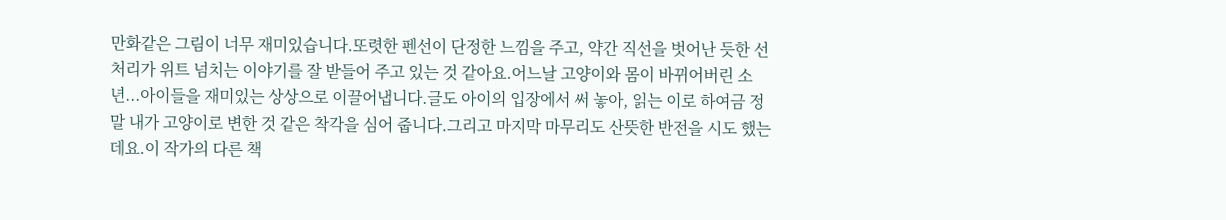만화같은 그림이 너무 재미있습니다.또렷한 펜선이 단정한 느낌을 주고, 약간 직선을 벗어난 듯한 선처리가 위트 넘치는 이야기를 잘 받들어 주고 있는 것 같아요.어느날 고양이와 몸이 바뀌어버린 소년...아이들을 재미있는 상상으로 이끌어냅니다.글도 아이의 입장에서 써 놓아, 읽는 이로 하여금 정말 내가 고양이로 변한 것 같은 착각을 심어 줍니다.그리고 마지막 마무리도 산뜻한 반전을 시도 했는데요.이 작가의 다른 책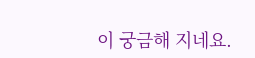이 궁금해 지네요.